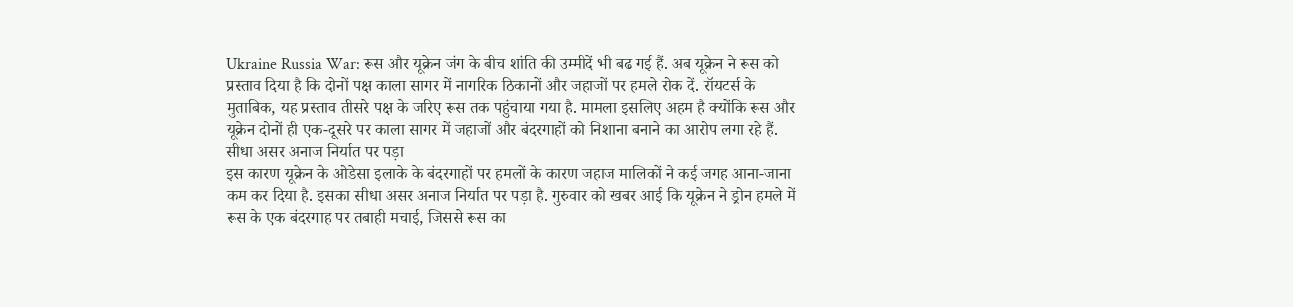Ukraine Russia War: रूस और यूक्रेन जंग के बीच शांति की उम्मीदें भी बढ गई हैं. अब यूक्रेन ने रूस को प्रस्ताव दिया है कि दोनों पक्ष काला सागर में नागरिक ठिकानों और जहाजों पर हमले रोक दें. रॉयटर्स के मुताबिक, यह प्रस्ताव तीसरे पक्ष के जरिए रूस तक पहुंचाया गया है. मामला इसलिए अहम है क्योंकि रूस और यूक्रेन दोनों ही एक-दूसरे पर काला सागर में जहाजों और बंदरगाहों को निशाना बनाने का आरोप लगा रहे हैं.
सीधा असर अनाज निर्यात पर पड़ा
इस कारण यूक्रेन के ओडेसा इलाके के बंदरगाहों पर हमलों के कारण जहाज मालिकों ने कई जगह आना-जाना कम कर दिया है. इसका सीधा असर अनाज निर्यात पर पड़ा है. गुरुवार को खबर आई कि यूक्रेन ने ड्रोन हमले में रूस के एक बंदरगाह पर तबाही मचाई, जिससे रूस का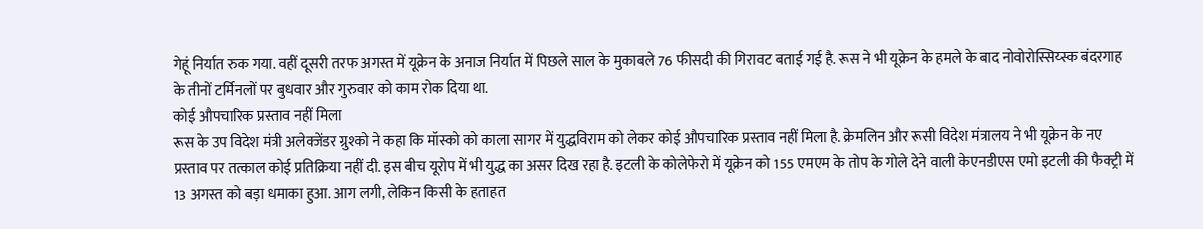गेहूं निर्यात रुक गया. वहीं दूसरी तरफ अगस्त में यूक्रेन के अनाज निर्यात में पिछले साल के मुकाबले 76 फीसदी की गिरावट बताई गई है. रूस ने भी यूक्रेन के हमले के बाद नोवोरोस्सिय्स्क बंदरगाह के तीनों टर्मिनलों पर बुधवार और गुरुवार को काम रोक दिया था.
कोई औपचारिक प्रस्ताव नहीं मिला
रूस के उप विदेश मंत्री अलेक्जेंडर ग्रुश्को ने कहा कि मॉस्को को काला सागर में युद्धविराम को लेकर कोई औपचारिक प्रस्ताव नहीं मिला है. क्रेमलिन और रूसी विदेश मंत्रालय ने भी यूक्रेन के नए प्रस्ताव पर तत्काल कोई प्रतिक्रिया नहीं दी. इस बीच यूरोप में भी युद्ध का असर दिख रहा है. इटली के कोलेफेरो में यूक्रेन को 155 एमएम के तोप के गोले देने वाली केएनडीएस एमो इटली की फैक्ट्री में 13 अगस्त को बड़ा धमाका हुआ. आग लगी, लेकिन किसी के हताहत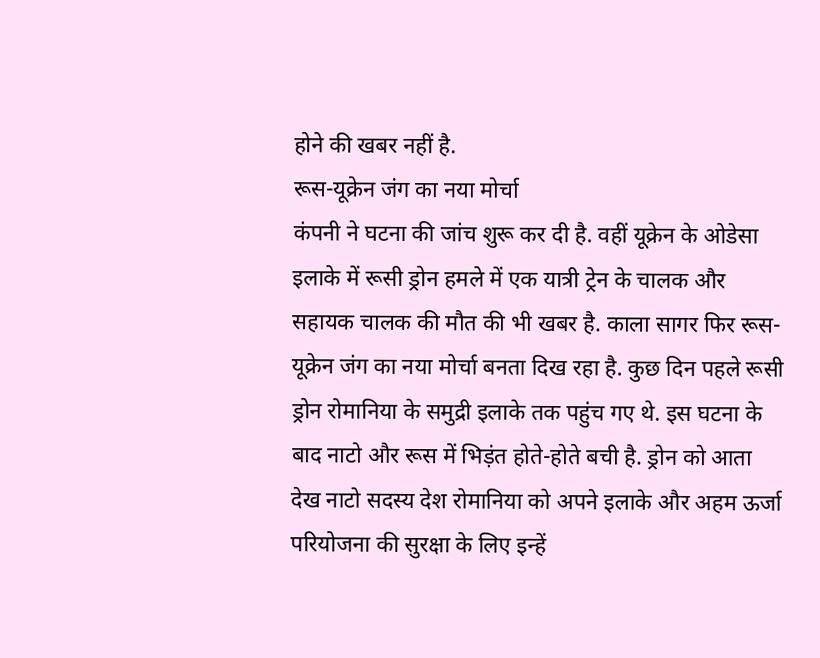होने की खबर नहीं है.
रूस-यूक्रेन जंग का नया मोर्चा
कंपनी ने घटना की जांच शुरू कर दी है. वहीं यूक्रेन के ओडेसा इलाके में रूसी ड्रोन हमले में एक यात्री ट्रेन के चालक और सहायक चालक की मौत की भी खबर है. काला सागर फिर रूस-यूक्रेन जंग का नया मोर्चा बनता दिख रहा है. कुछ दिन पहले रूसी ड्रोन रोमानिया के समुद्री इलाके तक पहुंच गए थे. इस घटना के बाद नाटो और रूस में भिड़ंत होते-होते बची है. ड्रोन को आता देख नाटो सदस्य देश रोमानिया को अपने इलाके और अहम ऊर्जा परियोजना की सुरक्षा के लिए इन्हें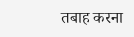तबाह करना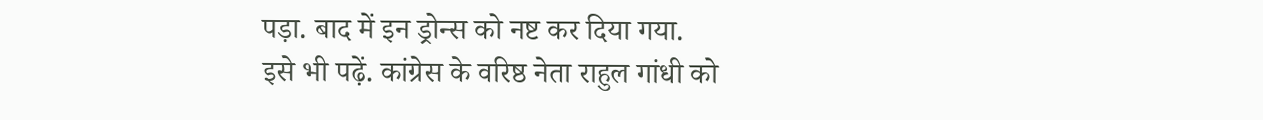पड़ा. बाद में इन ड्रोन्स को नष्ट कर दिया गया.
इसे भी पढ़ें. कांग्रेस के वरिष्ठ नेता राहुल गांधी को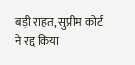बड़ी राहत, सुप्रीम कोर्ट ने रद्द किया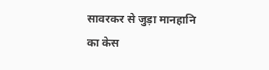सावरकर से जुड़ा मानहानि का केस